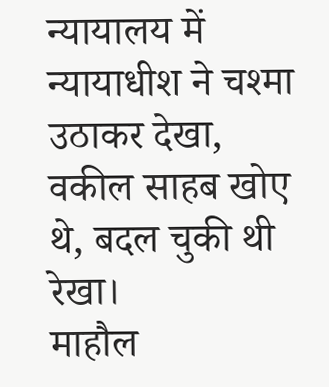न्यायालय में न्यायाधीश ने चश्मा उठाकर देखा,
वकील साहब खोए थे, बदल चुकी थी रेखा।
माहौल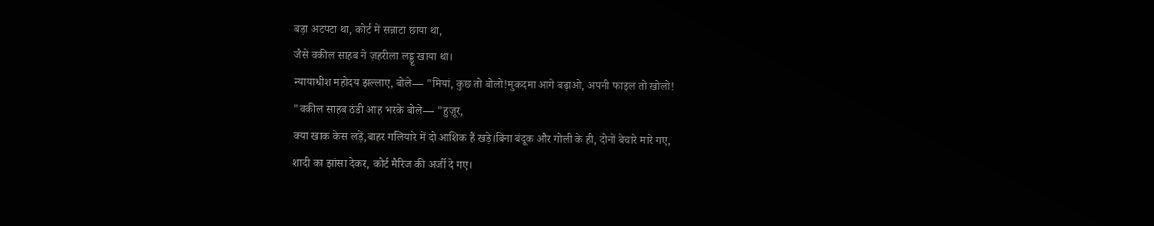बड़ा अटपटा था, कोर्ट में सन्नाटा छाया था,
जैसे वकील साहब ने ज़हरीला लड्डू खाया था।
न्यायाधीश महोदय झल्लाए, बोले— "मियां, कुछ तो बोलो!मुकदमा आगे बढ़ाओ, अपनी फाइल तो खोलो!
"वकील साहब ठंडी आह भरके बोले— "हुज़ूर,
क्या खाक केस लड़ें,बाहर गलियारे में दो आशिक हैं खड़े।बिना बंदूक और गोली के ही, दोनों बेचारे मारे गए,
शादी का झांसा देकर, कोर्ट मैरिज की अर्जी दे गए।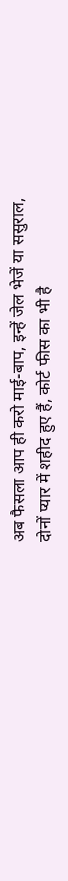अब फैसला आप ही करो माई-बाप, इन्हें जेल भेजें या ससुराल,
दोनों प्यार में शहीद हुए हैं, कोर्ट फीस का भी है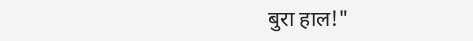बुरा हाल!"